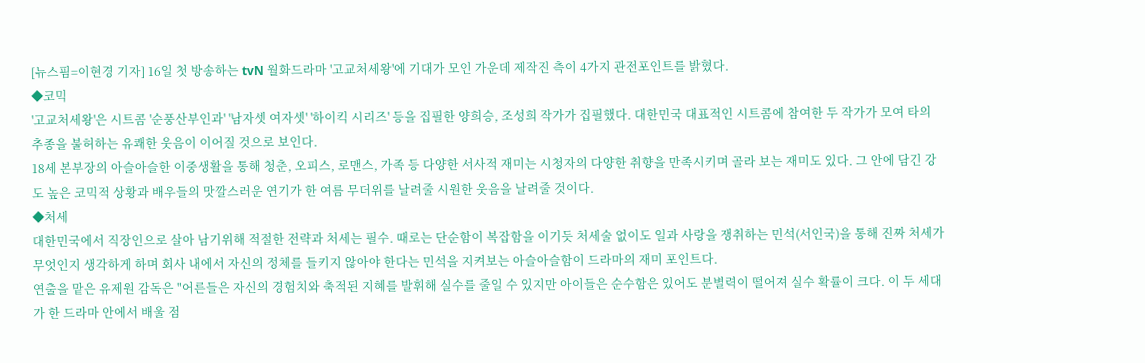[뉴스핌=이현경 기자] 16일 첫 방송하는 tvN 월화드라마 '고교처세왕'에 기대가 모인 가운데 제작진 측이 4가지 관전포인트를 밝혔다.
◆코믹
'고교처세왕'은 시트콤 '순풍산부인과' '남자셋 여자셋' '하이킥 시리즈' 등을 집필한 양희승, 조성희 작가가 집필했다. 대한민국 대표적인 시트콤에 참여한 두 작가가 모여 타의 추종을 불허하는 유쾌한 웃음이 이어질 것으로 보인다.
18세 본부장의 아슬아슬한 이중생활을 통해 청춘, 오피스, 로맨스, 가족 등 다양한 서사적 재미는 시청자의 다양한 취향을 만족시키며 골라 보는 재미도 있다. 그 안에 담긴 강도 높은 코믹적 상황과 배우들의 맛깔스러운 연기가 한 여름 무더위를 날려줄 시원한 웃음을 날려줄 것이다.
◆처세
대한민국에서 직장인으로 살아 남기위해 적절한 전략과 처세는 필수. 때로는 단순함이 복잡함을 이기듯 처세술 없이도 일과 사랑을 쟁취하는 민석(서인국)을 통해 진짜 처세가 무엇인지 생각하게 하며 회사 내에서 자신의 정체를 들키지 않아야 한다는 민석을 지켜보는 아슬아슬함이 드라마의 재미 포인트다.
연출을 맡은 유제원 감독은 "어른들은 자신의 경험치와 축적된 지혜를 발휘해 실수를 줄일 수 있지만 아이들은 순수함은 있어도 분별력이 떨어져 실수 확률이 크다. 이 두 세대가 한 드라마 안에서 배울 점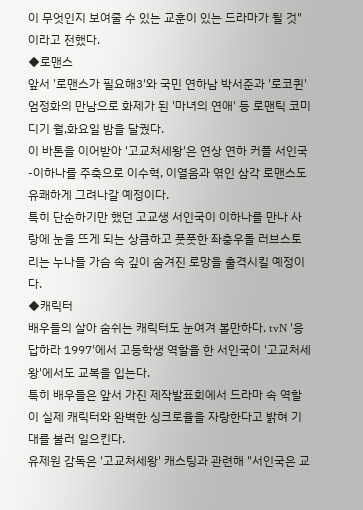이 무엇인지 보여줄 수 있는 교훈이 있는 드라마가 될 것"이라고 전했다.
◆로맨스
앞서 '로맨스가 필요해3'와 국민 연하남 박서준과 '로코퀸' 엄정화의 만남으로 화제가 된 '마녀의 연애' 등 로맨틱 코미디기 월,화요일 밤을 달궜다.
이 바톤을 이어받아 '고교처세왕'은 연상 연하 커플 서인국-이하나를 주축으로 이수혁, 이열음과 엮인 삼각 로맨스도 유쾌하게 그려나갈 예정이다.
특히 단순하기만 했던 고교생 서인국이 이하나를 만나 사랑에 눈을 뜨게 되는 상큼하고 풋풋한 좌충우돌 러브스토리는 누나들 가슴 속 깊이 숨겨진 로망을 출격시킬 예정이다.
◆캐릭터
배우들의 살아 숨쉬는 캐릭터도 눈여겨 볼만하다. tvN '응답하라 1997'에서 고등학생 역할을 한 서인국이 '고교처세왕'에서도 교복을 입는다.
특히 배우들은 앞서 가진 제작발표회에서 드라마 속 역할이 실제 캐릭터와 완벽한 싱크로율을 자랑한다고 밝혀 기대를 불러 일으킨다.
유제원 감독은 '고교처세왕' 캐스팅과 관련해 "서인국은 교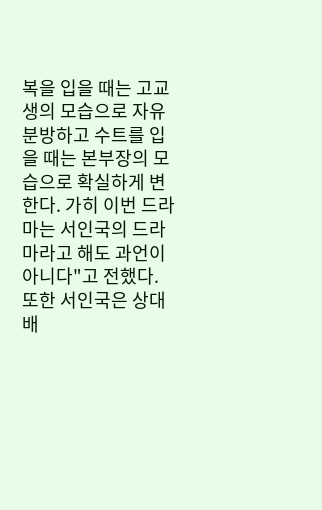복을 입을 때는 고교생의 모습으로 자유분방하고 수트를 입을 때는 본부장의 모습으로 확실하게 변한다. 가히 이번 드라마는 서인국의 드라마라고 해도 과언이 아니다"고 전했다.
또한 서인국은 상대 배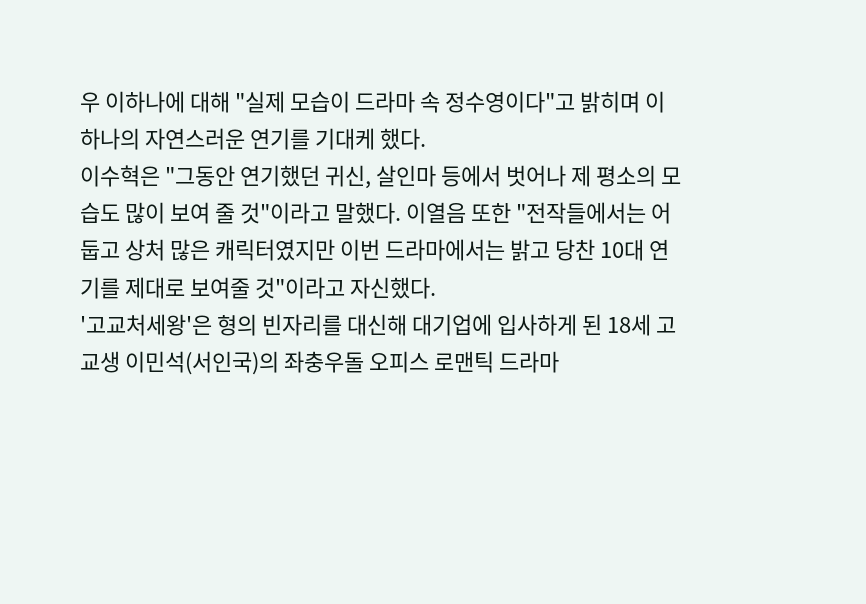우 이하나에 대해 "실제 모습이 드라마 속 정수영이다"고 밝히며 이하나의 자연스러운 연기를 기대케 했다.
이수혁은 "그동안 연기했던 귀신, 살인마 등에서 벗어나 제 평소의 모습도 많이 보여 줄 것"이라고 말했다. 이열음 또한 "전작들에서는 어둡고 상처 많은 캐릭터였지만 이번 드라마에서는 밝고 당찬 10대 연기를 제대로 보여줄 것"이라고 자신했다.
'고교처세왕'은 형의 빈자리를 대신해 대기업에 입사하게 된 18세 고교생 이민석(서인국)의 좌충우돌 오피스 로맨틱 드라마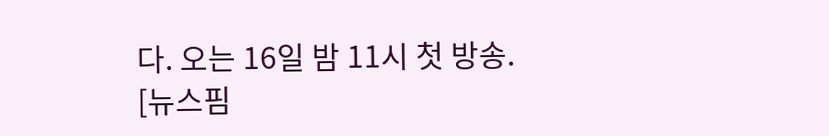다. 오는 16일 밤 11시 첫 방송.
[뉴스핌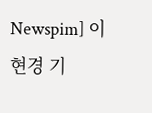Newspim] 이현경 기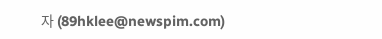자 (89hklee@newspim.com)